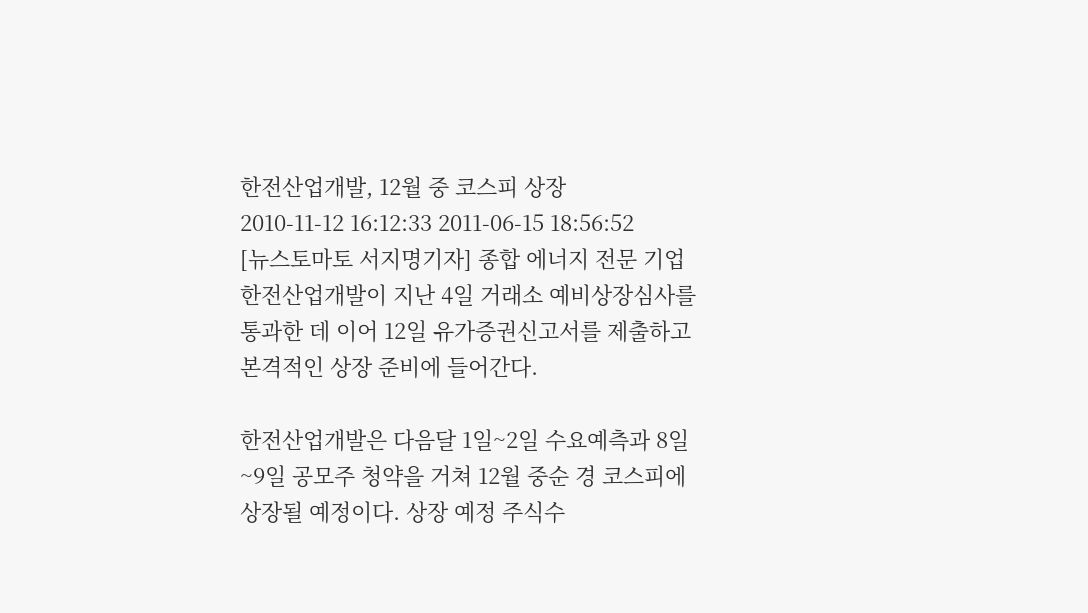한전산업개발, 12월 중 코스피 상장
2010-11-12 16:12:33 2011-06-15 18:56:52
[뉴스토마토 서지명기자] 종합 에너지 전문 기업 한전산업개발이 지난 4일 거래소 예비상장심사를 통과한 데 이어 12일 유가증권신고서를 제출하고 본격적인 상장 준비에 들어간다.

한전산업개발은 다음달 1일~2일 수요예측과 8일~9일 공모주 청약을 거쳐 12월 중순 경 코스피에 상장될 예정이다. 상장 예정 주식수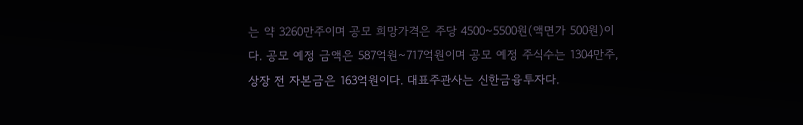는 약 3260만주이며 공모 희망가격은 주당 4500~5500원(액면가 500원)이다. 공모 예정 금액은 587억원~717억원이며 공모 예정 주식수는 1304만주, 상장 전 자본금은 163억원이다. 대표주관사는 신한금융투자다.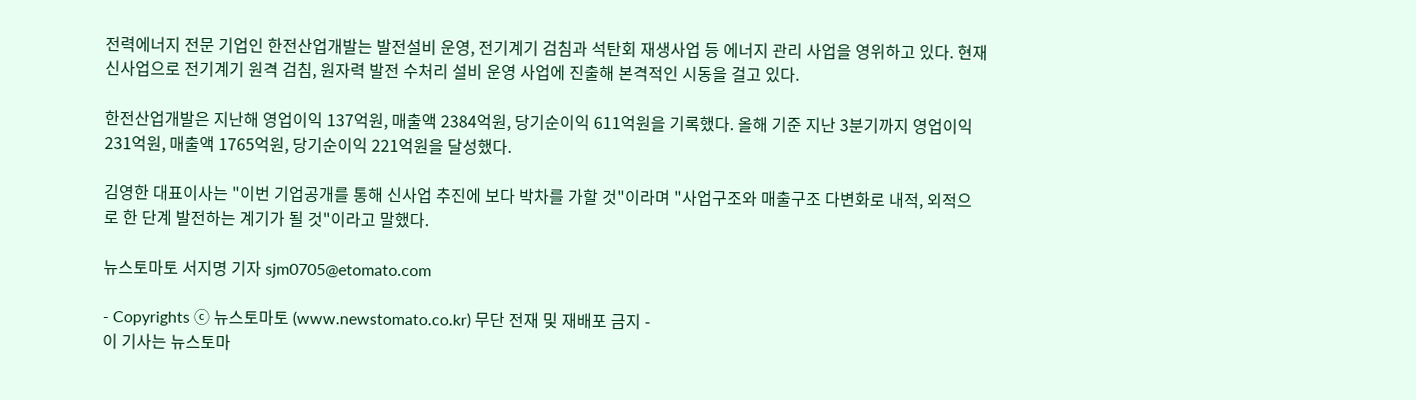전력에너지 전문 기업인 한전산업개발는 발전설비 운영, 전기계기 검침과 석탄회 재생사업 등 에너지 관리 사업을 영위하고 있다. 현재 신사업으로 전기계기 원격 검침, 원자력 발전 수처리 설비 운영 사업에 진출해 본격적인 시동을 걸고 있다.

한전산업개발은 지난해 영업이익 137억원, 매출액 2384억원, 당기순이익 611억원을 기록했다. 올해 기준 지난 3분기까지 영업이익 231억원, 매출액 1765억원, 당기순이익 221억원을 달성했다.

김영한 대표이사는 "이번 기업공개를 통해 신사업 추진에 보다 박차를 가할 것"이라며 "사업구조와 매출구조 다변화로 내적, 외적으로 한 단계 발전하는 계기가 될 것"이라고 말했다.

뉴스토마토 서지명 기자 sjm0705@etomato.com

- Copyrights ⓒ 뉴스토마토 (www.newstomato.co.kr) 무단 전재 및 재배포 금지 -
이 기사는 뉴스토마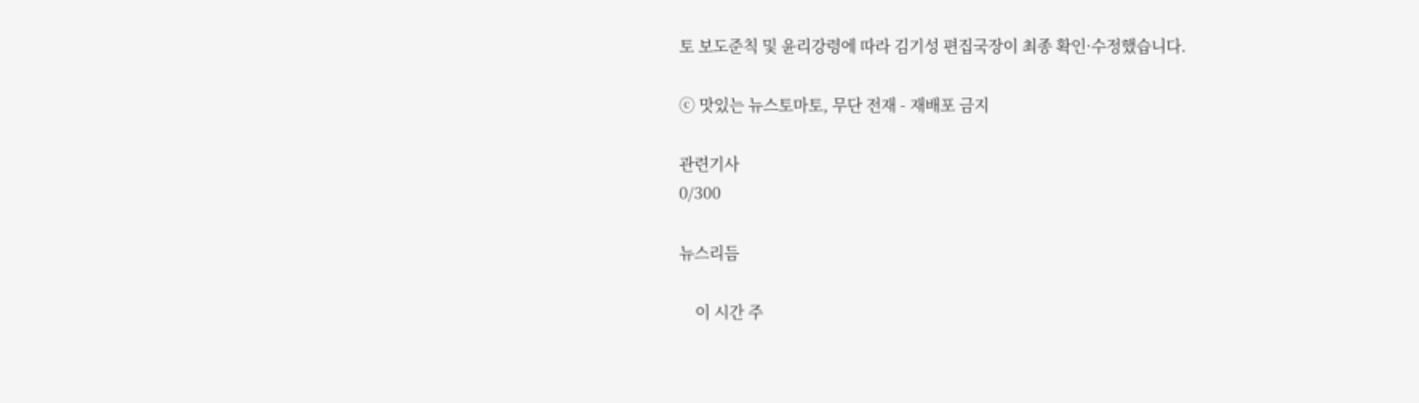토 보도준칙 및 윤리강령에 따라 김기성 편집국장이 최종 확인·수정했습니다.

ⓒ 맛있는 뉴스토마토, 무단 전재 - 재배포 금지

관련기사
0/300

뉴스리듬

    이 시간 주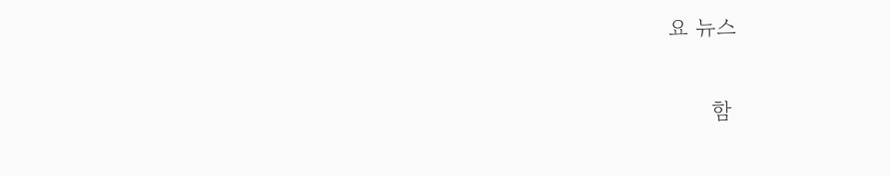요 뉴스

      함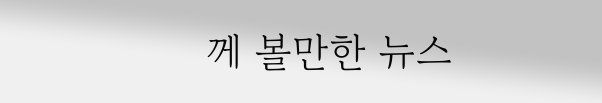께 볼만한 뉴스